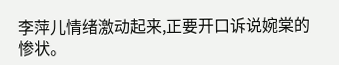李萍儿情绪激动起来,正要开口诉说婉棠的惨状。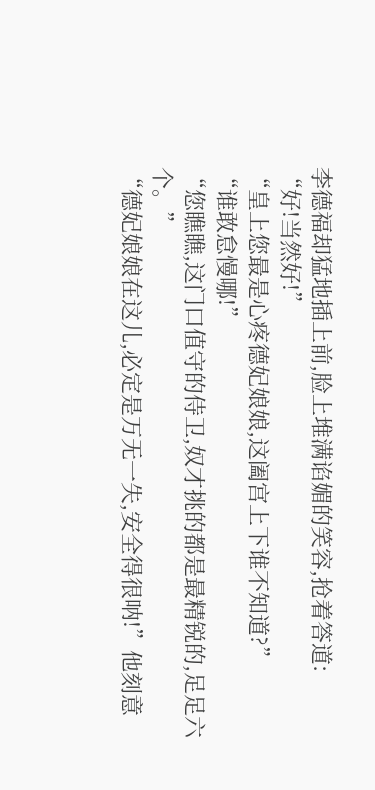李德福却猛地插上前,脸上堆满谄媚的笑容,抢着答道:
“好!当然好!”
“皇上您最是心疼德妃娘娘,这阖宫上下谁不知道?”
“谁敢怠慢哪!”
“您瞧瞧,这门口值守的侍卫,奴才挑的都是最精锐的,足足六个。”
“德妃娘娘在这儿,必定是万无一失,安全得很呐!”他刻意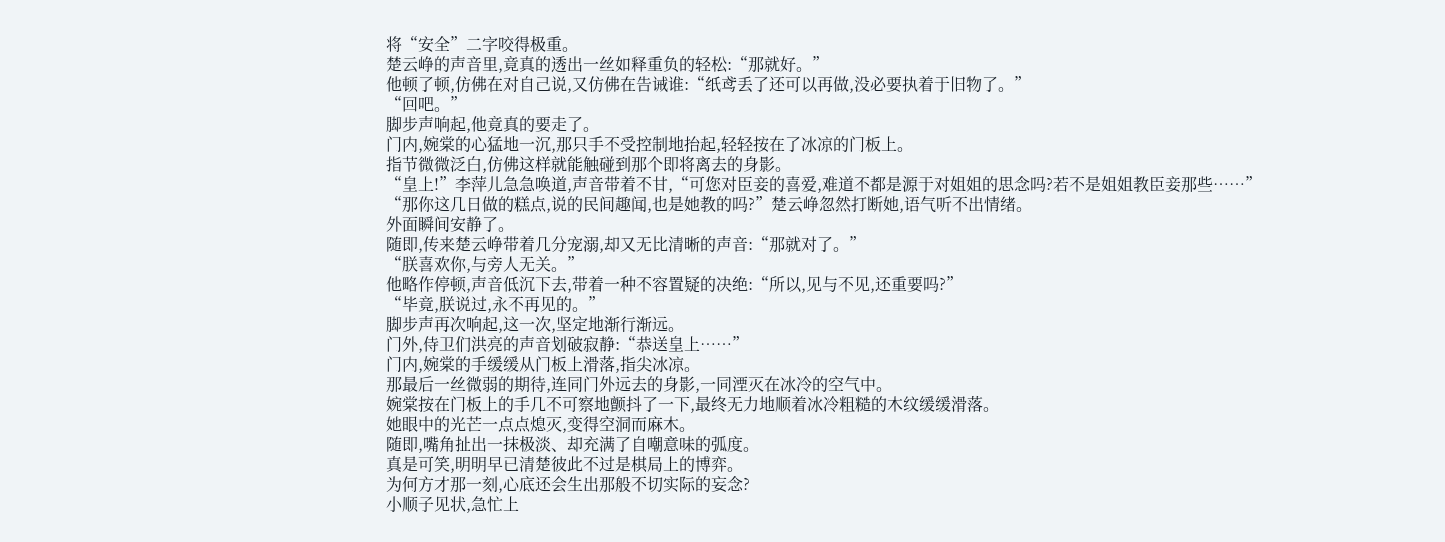将“安全”二字咬得极重。
楚云峥的声音里,竟真的透出一丝如释重负的轻松:“那就好。”
他顿了顿,仿佛在对自己说,又仿佛在告诫谁:“纸鸢丢了还可以再做,没必要执着于旧物了。”
“回吧。”
脚步声响起,他竟真的要走了。
门内,婉棠的心猛地一沉,那只手不受控制地抬起,轻轻按在了冰凉的门板上。
指节微微泛白,仿佛这样就能触碰到那个即将离去的身影。
“皇上!”李萍儿急急唤道,声音带着不甘,“可您对臣妾的喜爱,难道不都是源于对姐姐的思念吗?若不是姐姐教臣妾那些……”
“那你这几日做的糕点,说的民间趣闻,也是她教的吗?”楚云峥忽然打断她,语气听不出情绪。
外面瞬间安静了。
随即,传来楚云峥带着几分宠溺,却又无比清晰的声音:“那就对了。”
“朕喜欢你,与旁人无关。”
他略作停顿,声音低沉下去,带着一种不容置疑的决绝:“所以,见与不见,还重要吗?”
“毕竟,朕说过,永不再见的。”
脚步声再次响起,这一次,坚定地渐行渐远。
门外,侍卫们洪亮的声音划破寂静:“恭送皇上……”
门内,婉棠的手缓缓从门板上滑落,指尖冰凉。
那最后一丝微弱的期待,连同门外远去的身影,一同湮灭在冰冷的空气中。
婉棠按在门板上的手几不可察地颤抖了一下,最终无力地顺着冰冷粗糙的木纹缓缓滑落。
她眼中的光芒一点点熄灭,变得空洞而麻木。
随即,嘴角扯出一抹极淡、却充满了自嘲意味的弧度。
真是可笑,明明早已清楚彼此不过是棋局上的博弈。
为何方才那一刻,心底还会生出那般不切实际的妄念?
小顺子见状,急忙上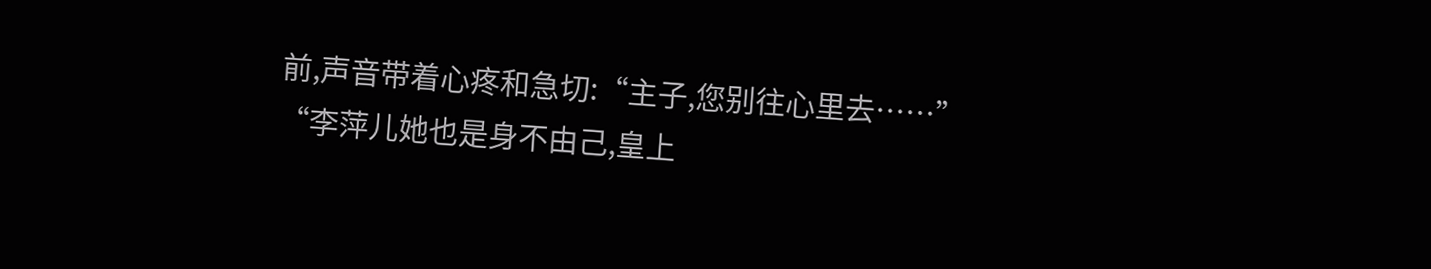前,声音带着心疼和急切:“主子,您别往心里去……”
“李萍儿她也是身不由己,皇上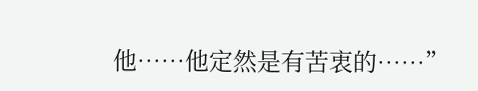他……他定然是有苦衷的……”